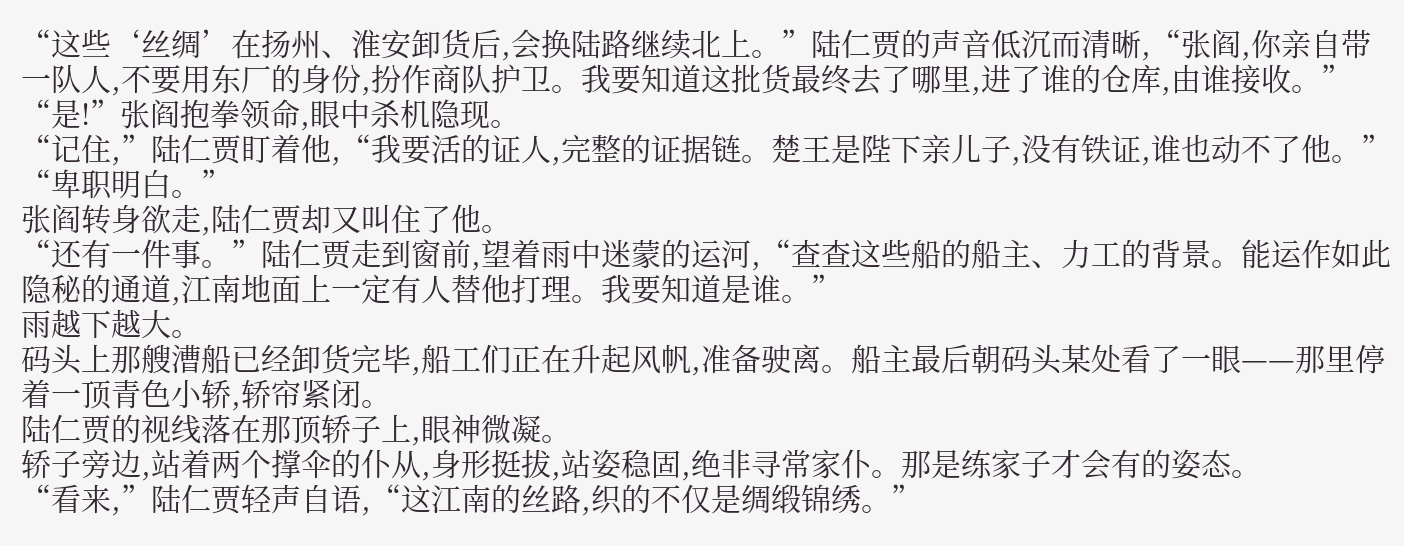“这些‘丝绸’在扬州、淮安卸货后,会换陆路继续北上。”陆仁贾的声音低沉而清晰,“张阎,你亲自带一队人,不要用东厂的身份,扮作商队护卫。我要知道这批货最终去了哪里,进了谁的仓库,由谁接收。”
“是!”张阎抱拳领命,眼中杀机隐现。
“记住,”陆仁贾盯着他,“我要活的证人,完整的证据链。楚王是陛下亲儿子,没有铁证,谁也动不了他。”
“卑职明白。”
张阎转身欲走,陆仁贾却又叫住了他。
“还有一件事。”陆仁贾走到窗前,望着雨中迷蒙的运河,“查查这些船的船主、力工的背景。能运作如此隐秘的通道,江南地面上一定有人替他打理。我要知道是谁。”
雨越下越大。
码头上那艘漕船已经卸货完毕,船工们正在升起风帆,准备驶离。船主最后朝码头某处看了一眼——那里停着一顶青色小轿,轿帘紧闭。
陆仁贾的视线落在那顶轿子上,眼神微凝。
轿子旁边,站着两个撑伞的仆从,身形挺拔,站姿稳固,绝非寻常家仆。那是练家子才会有的姿态。
“看来,”陆仁贾轻声自语,“这江南的丝路,织的不仅是绸缎锦绣。”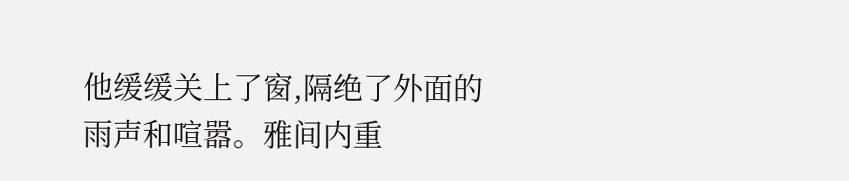他缓缓关上了窗,隔绝了外面的雨声和喧嚣。雅间内重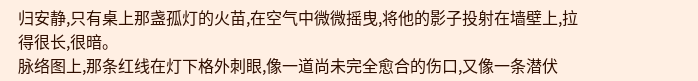归安静,只有桌上那盏孤灯的火苗,在空气中微微摇曳,将他的影子投射在墙壁上,拉得很长,很暗。
脉络图上,那条红线在灯下格外刺眼,像一道尚未完全愈合的伤口,又像一条潜伏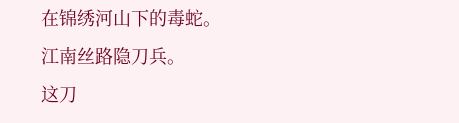在锦绣河山下的毒蛇。
江南丝路隐刀兵。
这刀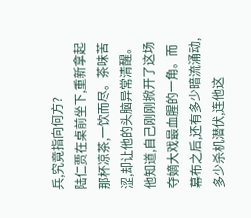兵,究竟指向何方?
陆仁贾在桌前坐下,重新拿起那杯凉茶,一饮而尽。茶味苦涩,却让他的头脑异常清醒。
他知道,自己刚刚掀开了这场夺嫡大戏最血腥的一角。而幕布之后,还有多少暗流涌动,多少杀机潜伏,连他这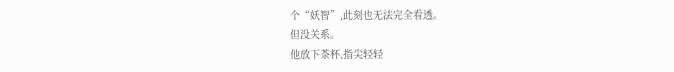个“妖智”,此刻也无法完全看透。
但没关系。
他放下茶杯,指尖轻轻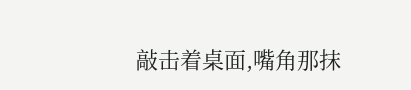敲击着桌面,嘴角那抹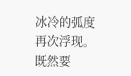冰冷的弧度再次浮现。
既然要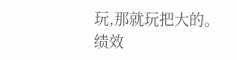玩,那就玩把大的。
绩效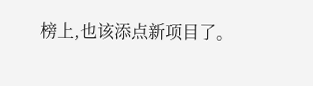榜上,也该添点新项目了。